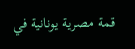قمة مصرية يونانية في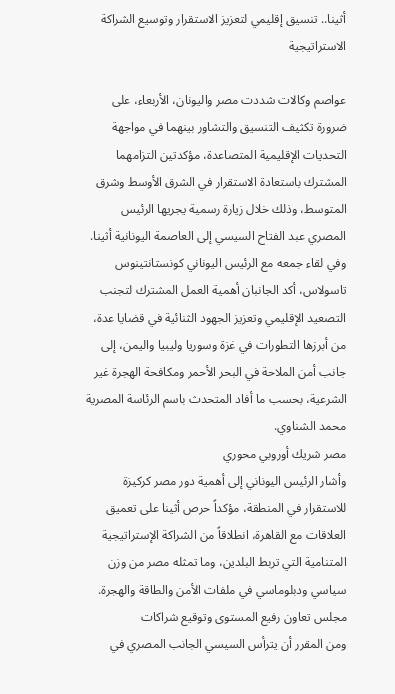أثينا.. تنسيق إقليمي لتعزيز الاستقرار وتوسيع الشراكة الاستراتيجية

عواصم وكالات شددت مصر واليونان، الأربعاء، على ضرورة تكثيف التنسيق والتشاور بينهما في مواجهة التحديات الإقليمية المتصاعدة، مؤكدتين التزامهما المشترك باستعادة الاستقرار في الشرق الأوسط وشرق المتوسط، وذلك خلال زيارة رسمية يجريها الرئيس المصري عبد الفتاح السيسي إلى العاصمة اليونانية أثينا.
وفي لقاء جمعه مع الرئيس اليوناني كونستانتينوس تاسولاس، أكد الجانبان أهمية العمل المشترك لتجنب التصعيد الإقليمي وتعزيز الجهود الثنائية في قضايا عدة، من أبرزها التطورات في غزة وسوريا وليبيا واليمن، إلى جانب أمن الملاحة في البحر الأحمر ومكافحة الهجرة غير الشرعية، بحسب ما أفاد المتحدث باسم الرئاسة المصرية محمد الشناوي.
مصر شريك أوروبي محوري
وأشار الرئيس اليوناني إلى أهمية دور مصر كركيزة للاستقرار في المنطقة، مؤكداً حرص أثينا على تعميق العلاقات مع القاهرة، انطلاقاً من الشراكة الإستراتيجية المتنامية التي تربط البلدين، وما تمثله مصر من وزن سياسي ودبلوماسي في ملفات الأمن والطاقة والهجرة.
مجلس تعاون رفيع المستوى وتوقيع شراكات
ومن المقرر أن يترأس السيسي الجانب المصري في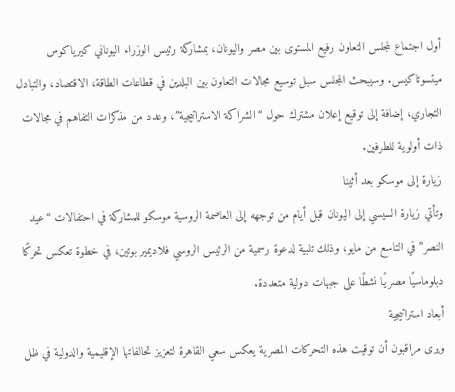أول اجتماع لمجلس التعاون رفيع المستوى بين مصر واليونان، بمشاركة رئيس الوزراء اليوناني كيرياكوس ميتسوتاكيس. وسيبحث المجلس سبل توسيع مجالات التعاون بين البلدين في قطاعات الطاقة، الاقتصاد، والتبادل التجاري، إضافة إلى توقيع إعلان مشترك حول “الشراكة الاستراتيجية”، وعدد من مذكرات التفاهم في مجالات ذات أولوية للطرفين.
زيارة إلى موسكو بعد أثينا
وتأتي زيارة السيسي إلى اليونان قبل أيام من توجهه إلى العاصمة الروسية موسكو للمشاركة في احتفالات “عيد النصر” في التاسع من مايو، وذلك تلبية لدعوة رسمية من الرئيس الروسي فلاديمير بوتين، في خطوة تعكس تحركًا دبلوماسيًا مصريًا نشطًا على جبهات دولية متعددة.
أبعاد استراتيجية
ويرى مراقبون أن توقيت هذه التحركات المصرية يعكس سعي القاهرة لتعزيز تحالفاتها الإقليمية والدولية في ظل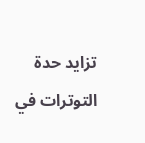تزايد حدة التوترات في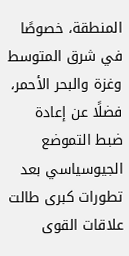المنطقة، خصوصًا في شرق المتوسط وغزة والبحر الأحمر، فضلًا عن إعادة ضبط التموضع الجيوسياسي بعد تطورات كبرى طالت علاقات القوى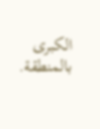الكبرى بالمنطقة.